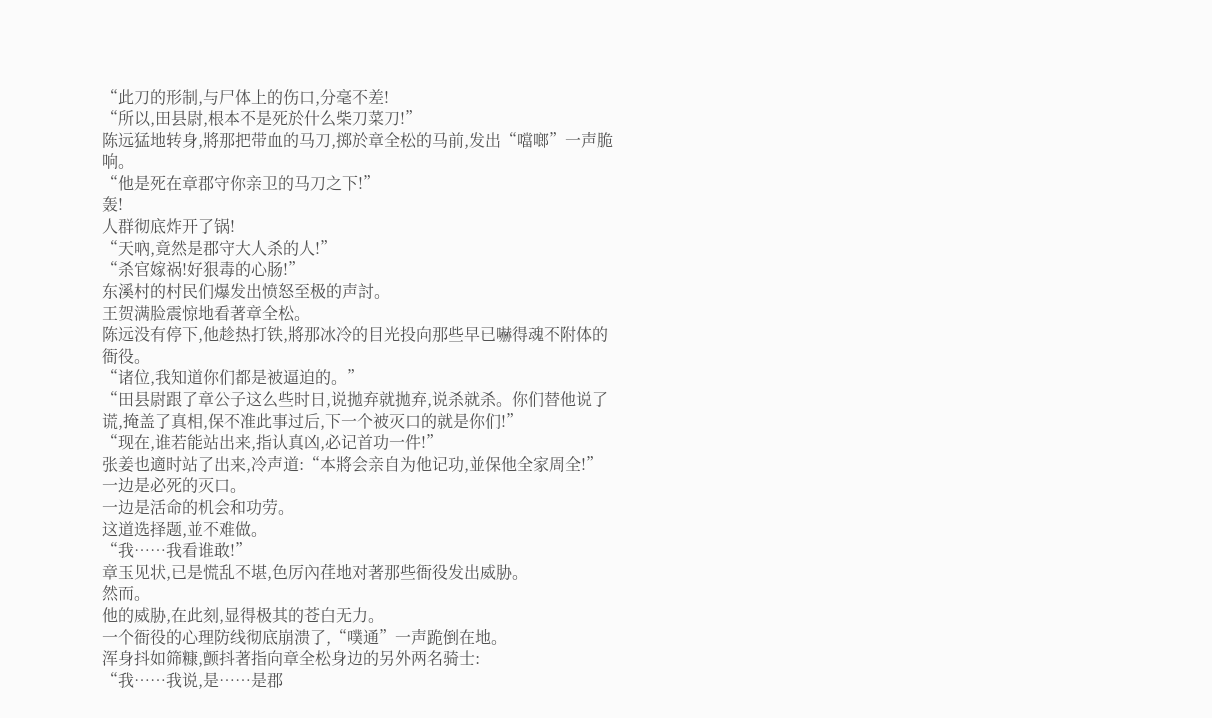“此刀的形制,与尸体上的伤口,分毫不差!
“所以,田县尉,根本不是死於什么柴刀菜刀!”
陈远猛地转身,將那把带血的马刀,掷於章全松的马前,发出“噹啷”一声脆响。
“他是死在章郡守你亲卫的马刀之下!”
轰!
人群彻底炸开了锅!
“天吶,竟然是郡守大人杀的人!”
“杀官嫁祸!好狠毒的心肠!”
东溪村的村民们爆发出愤怒至极的声討。
王贺满脸震惊地看著章全松。
陈远没有停下,他趁热打铁,將那冰冷的目光投向那些早已嚇得魂不附体的衙役。
“诸位,我知道你们都是被逼迫的。”
“田县尉跟了章公子这么些时日,说拋弃就拋弃,说杀就杀。你们替他说了谎,掩盖了真相,保不准此事过后,下一个被灭口的就是你们!”
“现在,谁若能站出来,指认真凶,必记首功一件!”
张姜也適时站了出来,冷声道:“本將会亲自为他记功,並保他全家周全!”
一边是必死的灭口。
一边是活命的机会和功劳。
这道选择题,並不难做。
“我……我看谁敢!”
章玉见状,已是慌乱不堪,色厉內荏地对著那些衙役发出威胁。
然而。
他的威胁,在此刻,显得极其的苍白无力。
一个衙役的心理防线彻底崩溃了,“噗通”一声跪倒在地。
浑身抖如筛糠,颤抖著指向章全松身边的另外两名骑士:
“我……我说,是……是郡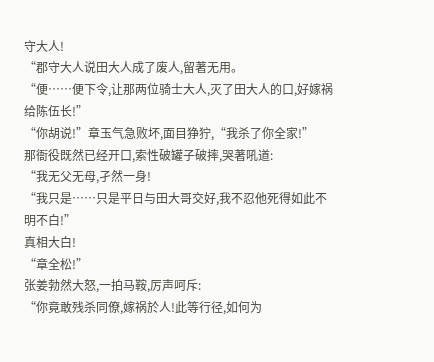守大人!
“郡守大人说田大人成了废人,留著无用。
“便……便下令,让那两位骑士大人,灭了田大人的口,好嫁祸给陈伍长!”
“你胡说!”章玉气急败坏,面目狰狞,“我杀了你全家!”
那衙役既然已经开口,索性破罐子破摔,哭著吼道:
“我无父无母,孑然一身!
“我只是……只是平日与田大哥交好,我不忍他死得如此不明不白!”
真相大白!
“章全松!”
张姜勃然大怒,一拍马鞍,厉声呵斥:
“你竟敢残杀同僚,嫁祸於人!此等行径,如何为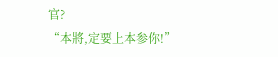官?
“本將,定要上本参你!”